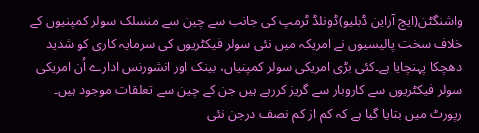واشنگٹن(ایچ آراین ڈبلیو)ڈونلڈ ٹرمپ کی جانب سے چین سے منسلک سولر کمپنیوں کے خلاف سخت پالیسیوں نے امریکہ میں نئی سولر فیکٹریوں کی سرمایہ کاری کو شدید دھچکا پہنچایا ہے۔کئی بڑی امریکی سولر کمپنیاں، بینک اور انشورنس ادارے اُن امریکی سولر فیکٹریوں سے کاروبار سے گریز کررہے ہیں جن کے چین سے تعلقات موجود ہیں۔
رپورٹ میں بتایا گیا ہے کہ کم از کم نصف درجن نئی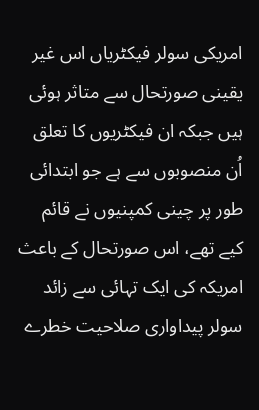امریکی سولر فیکٹریاں اس غیر یقینی صورتحال سے متاثر ہوئی ہیں جبکہ ان فیکٹریوں کا تعلق اُن منصوبوں سے ہے جو ابتدائی طور پر چینی کمپنیوں نے قائم کیے تھے، اس صورتحال کے باعث امریکہ کی ایک تہائی سے زائد سولر پیداواری صلاحیت خطرے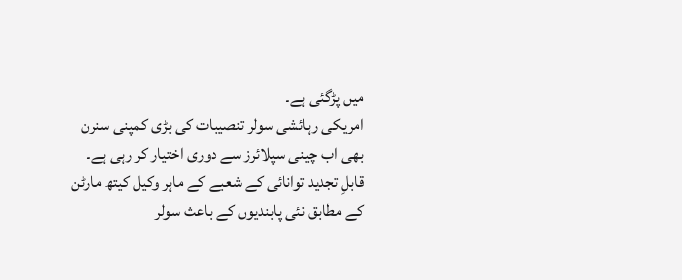میں پڑگئی ہے۔
امریکی رہائشی سولر تنصیبات کی بڑی کمپنی سنرن بھی اب چینی سپلائرز سے دوری اختیار کر رہی ہے۔ قابلِ تجدید توانائی کے شعبے کے ماہر وکیل کیتھ مارٹن کے مطابق نئی پابندیوں کے باعث سولر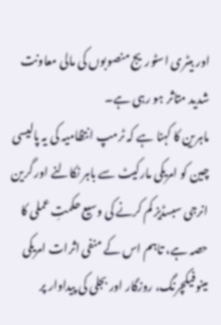اور بیٹری اسٹوریج منصوبوں کی مالی معاونت شدید متاثر ہو رہی ہے۔
ماہرین کا کہنا ہے کہ ٹرمپ انتظامیہ کی یہ پالیسی چین کو امریکی مارکیٹ سے باہر نکالنے اور گرین انرجی سبسڈیز کم کرنے کی وسیع حکمتِ عملی کا حصہ ہے، تاہم اس کے منفی اثرات امریکی مینوفیکچرنگ، روزگار اور بجلی کی پیداوار پر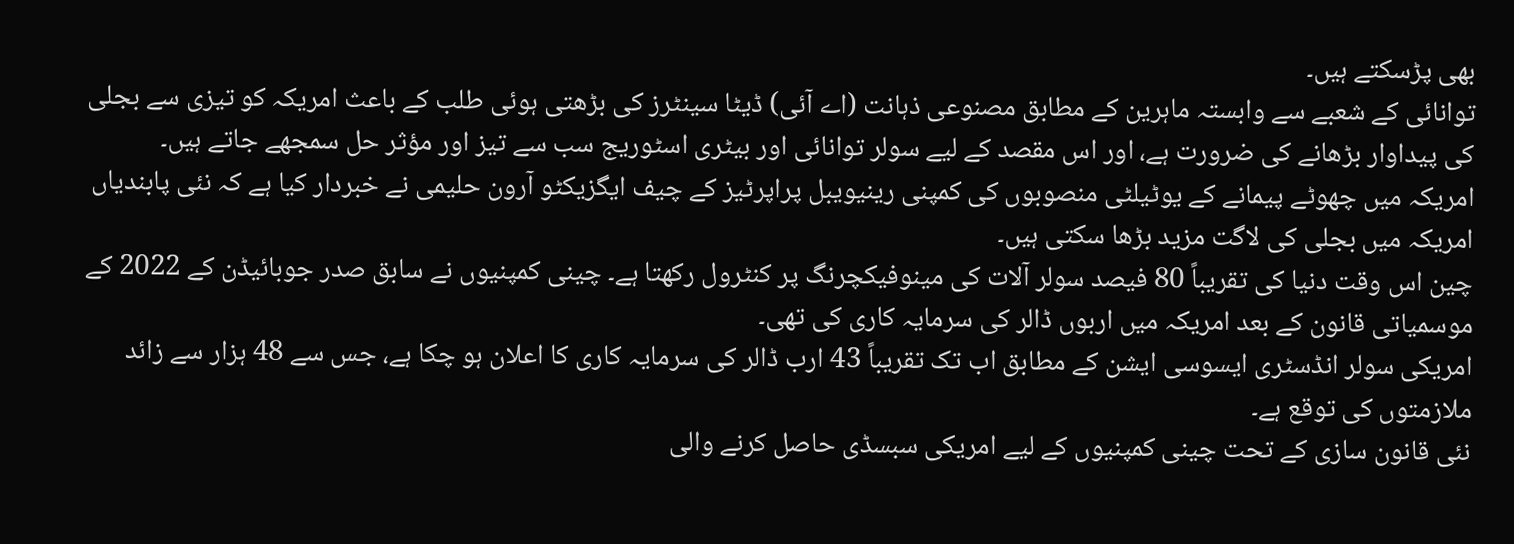بھی پڑسکتے ہیں۔
توانائی کے شعبے سے وابستہ ماہرین کے مطابق مصنوعی ذہانت (اے آئی) ڈیٹا سینٹرز کی بڑھتی ہوئی طلب کے باعث امریکہ کو تیزی سے بجلی کی پیداوار بڑھانے کی ضرورت ہے، اور اس مقصد کے لیے سولر توانائی اور بیٹری اسٹوریج سب سے تیز اور مؤثر حل سمجھے جاتے ہیں۔
امریکہ میں چھوٹے پیمانے کے یوٹیلٹی منصوبوں کی کمپنی رینیویبل پراپرٹیز کے چیف ایگزیکٹو آرون حلیمی نے خبردار کیا ہے کہ نئی پابندیاں امریکہ میں بجلی کی لاگت مزید بڑھا سکتی ہیں۔
چین اس وقت دنیا کی تقریباً 80 فیصد سولر آلات کی مینوفیکچرنگ پر کنٹرول رکھتا ہے۔ چینی کمپنیوں نے سابق صدر جوبائیڈن کے 2022 کے موسمیاتی قانون کے بعد امریکہ میں اربوں ڈالر کی سرمایہ کاری کی تھی۔
امریکی سولر انڈسٹری ایسوسی ایشن کے مطابق اب تک تقریباً 43 ارب ڈالر کی سرمایہ کاری کا اعلان ہو چکا ہے، جس سے 48 ہزار سے زائد ملازمتوں کی توقع ہے۔
نئی قانون سازی کے تحت چینی کمپنیوں کے لیے امریکی سبسڈی حاصل کرنے والی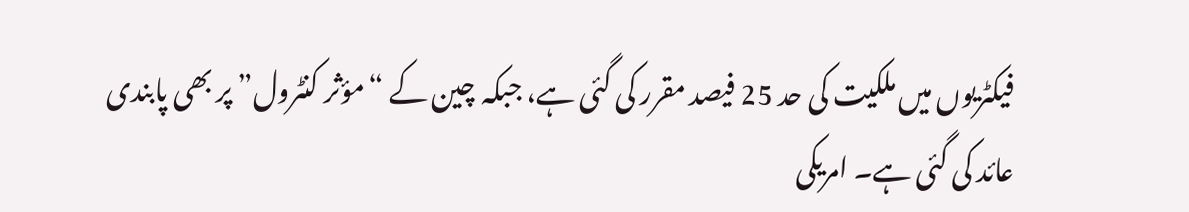فیکٹریوں میں ملکیت کی حد 25 فیصد مقرر کی گئی ہے، جبکہ چین کے “مؤثر کنٹرول” پر بھی پابندی عائد کی گئی ہے۔ امریکی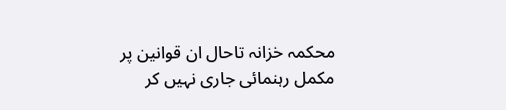محکمہ خزانہ تاحال ان قوانین پر مکمل رہنمائی جاری نہیں کر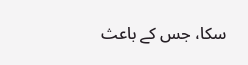سکا، جس کے باعث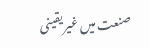صنعت میں غیر یقینی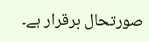صورتحال برقرار ہے۔